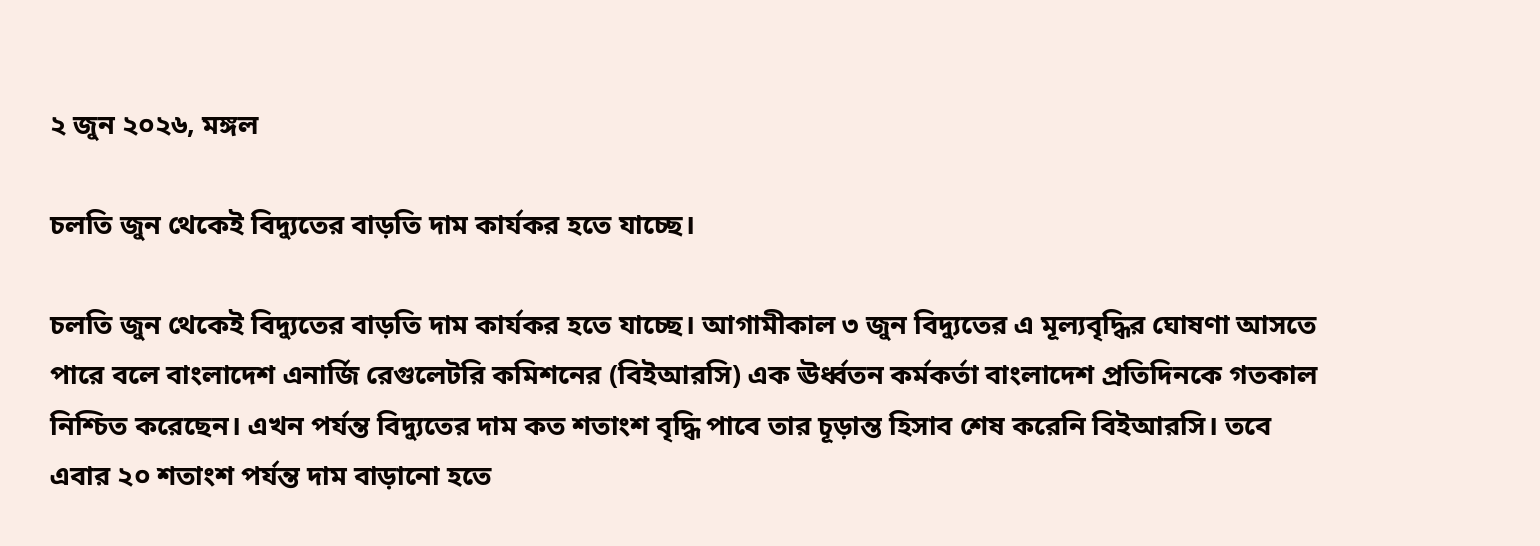২ জুন ২০২৬, মঙ্গল

চলতি জুন থেকেই বিদ্যুতের বাড়তি দাম কার্যকর হতে যাচ্ছে।

চলতি জুন থেকেই বিদ্যুতের বাড়তি দাম কার্যকর হতে যাচ্ছে। আগামীকাল ৩ জুন বিদ্যুতের এ মূল্যবৃদ্ধির ঘোষণা আসতে পারে বলে বাংলাদেশ এনার্জি রেগুলেটরি কমিশনের (বিইআরসি) এক ঊর্ধ্বতন কর্মকর্তা বাংলাদেশ প্রতিদিনকে গতকাল নিশ্চিত করেছেন। এখন পর্যন্ত বিদ্যুতের দাম কত শতাংশ বৃদ্ধি পাবে তার চূড়ান্ত হিসাব শেষ করেনি বিইআরসি। তবে এবার ২০ শতাংশ পর্যন্ত দাম বাড়ানো হতে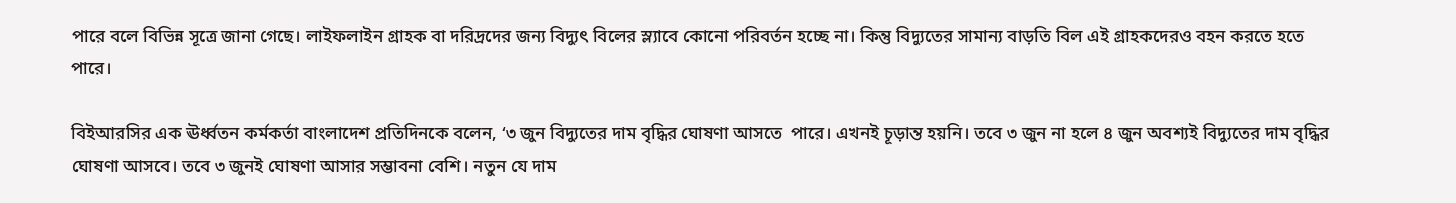পারে বলে বিভিন্ন সূত্রে জানা গেছে। লাইফলাইন গ্রাহক বা দরিদ্রদের জন্য বিদ্যুৎ বিলের স্ল্যাবে কোনো পরিবর্তন হচ্ছে না। কিন্তু বিদ্যুতের সামান্য বাড়তি বিল এই গ্রাহকদেরও বহন করতে হতে পারে।

বিইআরসির এক ঊর্ধ্বতন কর্মকর্তা বাংলাদেশ প্রতিদিনকে বলেন, ‘৩ জুন বিদ্যুতের দাম বৃদ্ধির ঘোষণা আসতে  পারে। এখনই চূড়ান্ত হয়নি। তবে ৩ জুন না হলে ৪ জুন অবশ্যই বিদ্যুতের দাম বৃদ্ধির ঘোষণা আসবে। তবে ৩ জুনই ঘোষণা আসার সম্ভাবনা বেশি। নতুন যে দাম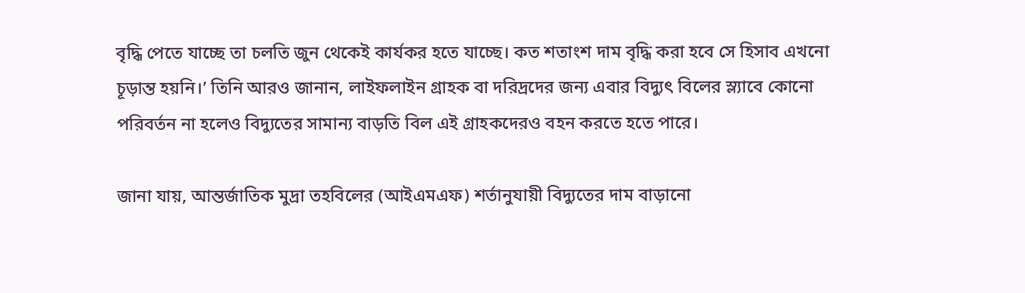বৃদ্ধি পেতে যাচ্ছে তা চলতি জুন থেকেই কার্যকর হতে যাচ্ছে। কত শতাংশ দাম বৃদ্ধি করা হবে সে হিসাব এখনো চূড়ান্ত হয়নি।’ তিনি আরও জানান, লাইফলাইন গ্রাহক বা দরিদ্রদের জন্য এবার বিদ্যুৎ বিলের স্ল্যাবে কোনো পরিবর্তন না হলেও বিদ্যুতের সামান্য বাড়তি বিল এই গ্রাহকদেরও বহন করতে হতে পারে।

জানা যায়, আন্তর্জাতিক মুদ্রা তহবিলের (আইএমএফ) শর্তানুযায়ী বিদ্যুতের দাম বাড়ানো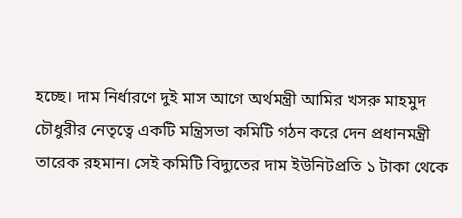হচ্ছে। দাম নির্ধারণে দুই মাস আগে অর্থমন্ত্রী আমির খসরু মাহমুদ চৌধুরীর নেতৃত্বে একটি মন্ত্রিসভা কমিটি গঠন করে দেন প্রধানমন্ত্রী তারেক রহমান। সেই কমিটি বিদ্যুতের দাম ইউনিটপ্রতি ১ টাকা থেকে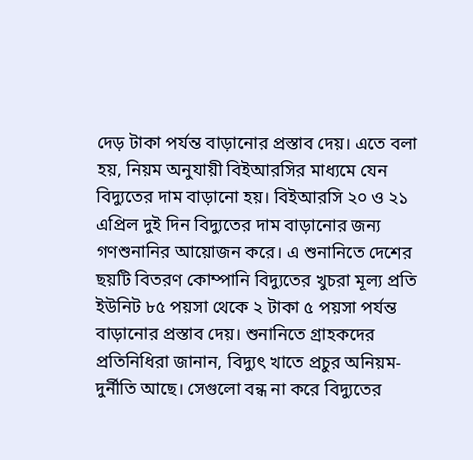দেড় টাকা পর্যন্ত বাড়ানোর প্রস্তাব দেয়। এতে বলা হয়, নিয়ম অনুযায়ী বিইআরসির মাধ্যমে যেন বিদ্যুতের দাম বাড়ানো হয়। বিইআরসি ২০ ও ২১ এপ্রিল দুই দিন বিদ্যুতের দাম বাড়ানোর জন্য গণশুনানির আয়োজন করে। এ শুনানিতে দেশের ছয়টি বিতরণ কোম্পানি বিদ্যুতের খুচরা মূল্য প্রতি ইউনিট ৮৫ পয়সা থেকে ২ টাকা ৫ পয়সা পর্যন্ত বাড়ানোর প্রস্তাব দেয়। শুনানিতে গ্রাহকদের প্রতিনিধিরা জানান, বিদ্যুৎ খাতে প্রচুর অনিয়ম-দুর্নীতি আছে। সেগুলো বন্ধ না করে বিদ্যুতের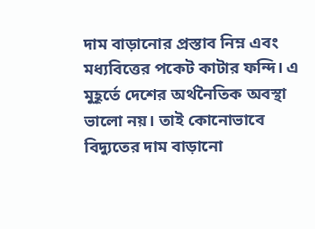দাম বাড়ানোর প্রস্তাব নিম্ন এবং মধ্যবিত্তের পকেট কাটার ফন্দি। এ মুহূর্তে দেশের অর্থনৈতিক অবস্থা ভালো নয়। তাই কোনোভাবে বিদ্যুতের দাম বাড়ানো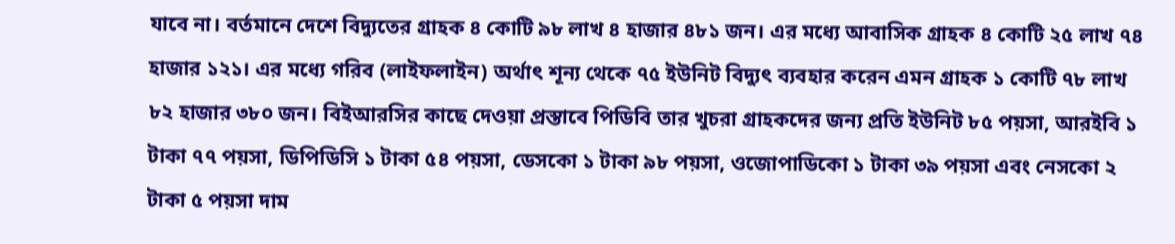যাবে না। বর্তমানে দেশে বিদ্যুতের গ্রাহক ৪ কোটি ৯৮ লাখ ৪ হাজার ৪৮১ জন। এর মধ্যে আবাসিক গ্রাহক ৪ কোটি ২৫ লাখ ৭৪ হাজার ১২১। এর মধ্যে গরিব (লাইফলাইন) অর্থাৎ শূন্য থেকে ৭৫ ইউনিট বিদ্যুৎ ব্যবহার করেন এমন গ্রাহক ১ কোটি ৭৮ লাখ ৮২ হাজার ৩৮০ জন। বিইআরসির কাছে দেওয়া প্রস্তাবে পিডিবি তার খুচরা গ্রাহকদের জন্য প্রতি ইউনিট ৮৫ পয়সা, আরইবি ১ টাকা ৭৭ পয়সা, ডিপিডিসি ১ টাকা ৫৪ পয়সা, ডেসকো ১ টাকা ৯৮ পয়সা, ওজোপাডিকো ১ টাকা ৩৯ পয়সা এবং নেসকো ২ টাকা ৫ পয়সা দাম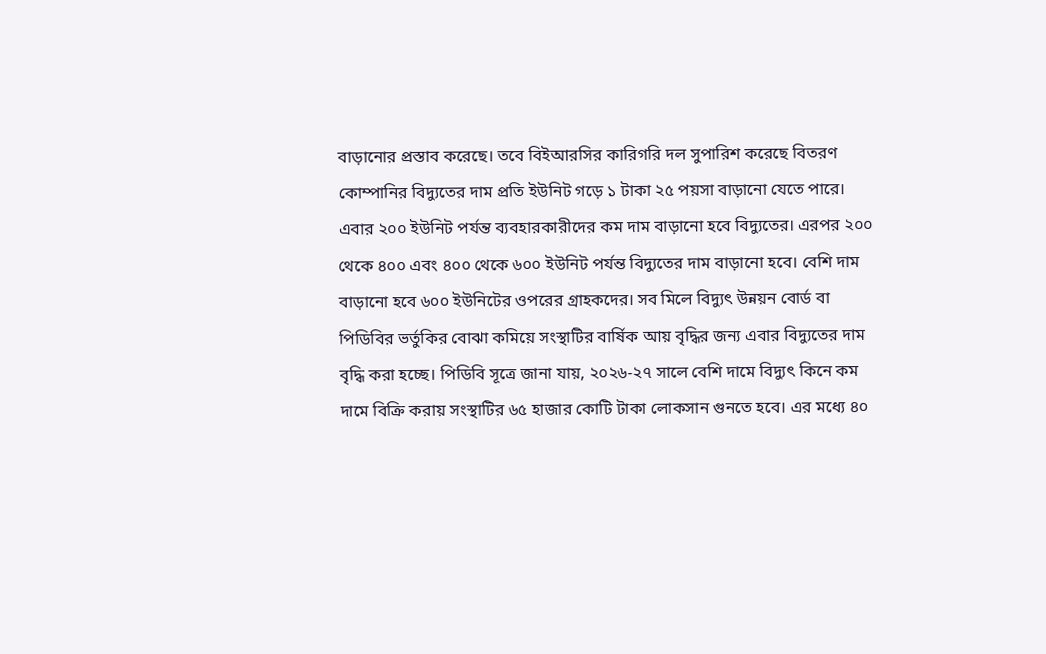বাড়ানোর প্রস্তাব করেছে। তবে বিইআরসির কারিগরি দল সুপারিশ করেছে বিতরণ কোম্পানির বিদ্যুতের দাম প্রতি ইউনিট গড়ে ১ টাকা ২৫ পয়সা বাড়ানো যেতে পারে। এবার ২০০ ইউনিট পর্যন্ত ব্যবহারকারীদের কম দাম বাড়ানো হবে বিদ্যুতের। এরপর ২০০ থেকে ৪০০ এবং ৪০০ থেকে ৬০০ ইউনিট পর্যন্ত বিদ্যুতের দাম বাড়ানো হবে। বেশি দাম বাড়ানো হবে ৬০০ ইউনিটের ওপরের গ্রাহকদের। সব মিলে বিদ্যুৎ উন্নয়ন বোর্ড বা পিডিবির ভর্তুকির বোঝা কমিয়ে সংস্থাটির বার্ষিক আয় বৃদ্ধির জন্য এবার বিদ্যুতের দাম বৃদ্ধি করা হচ্ছে। পিডিবি সূত্রে জানা যায়, ২০২৬-২৭ সালে বেশি দামে বিদ্যুৎ কিনে কম দামে বিক্রি করায় সংস্থাটির ৬৫ হাজার কোটি টাকা লোকসান গুনতে হবে। এর মধ্যে ৪০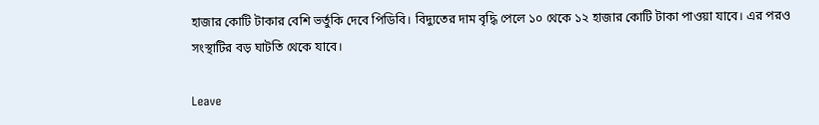হাজার কোটি টাকার বেশি ভর্তুকি দেবে পিডিবি। বিদ্যুতের দাম বৃদ্ধি পেলে ১০ থেকে ১২ হাজার কোটি টাকা পাওয়া যাবে। এর পরও সংস্থাটির বড় ঘাটতি থেকে যাবে।

Leave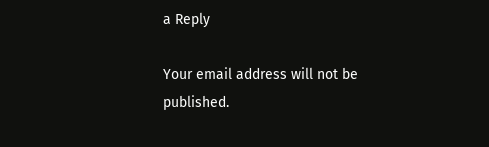a Reply

Your email address will not be published.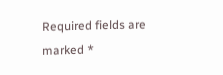Required fields are marked *